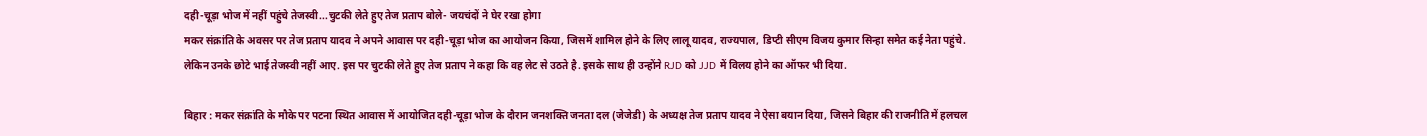दही-चूड़ा भोज में नहीं पहुंचे तेजस्वी...चुटकी लेते हुए तेज प्रताप बोले- जयचंदों ने घेर रखा होगा
मकर संक्रांति के अवसर पर तेज प्रताप यादव ने अपने आवास पर दही-चूड़ा भोज का आयोजन किया, जिसमें शामिल होने के लिए लालू यादव, राज्यपाल, डिप्टी सीएम विजय कुमार सिन्हा समेत कई नेता पहुंचे. लेकिन उनके छोटे भाई तेजस्वी नहीं आए. इस पर चुटकी लेते हुए तेज प्रताप ने कहा कि वह लेट से उठते है. इसके साथ ही उन्होंने RJD को JJD में विलय होने का ऑफर भी दिया.

बिहार : मकर संक्रांति के मौके पर पटना स्थित आवास में आयोजित दही-चूड़ा भोज के दौरान जनशक्ति जनता दल (जेजेडी) के अध्यक्ष तेज प्रताप यादव ने ऐसा बयान दिया, जिसने बिहार की राजनीति में हलचल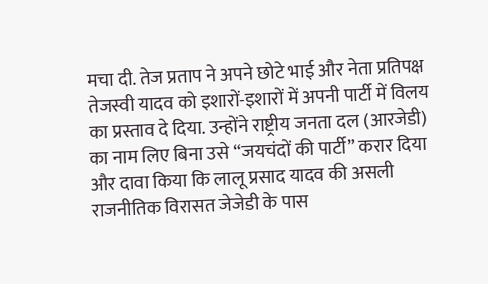मचा दी. तेज प्रताप ने अपने छोटे भाई और नेता प्रतिपक्ष तेजस्वी यादव को इशारों-इशारों में अपनी पार्टी में विलय का प्रस्ताव दे दिया. उन्होंने राष्ट्रीय जनता दल (आरजेडी) का नाम लिए बिना उसे “जयचंदों की पार्टी” करार दिया और दावा किया कि लालू प्रसाद यादव की असली राजनीतिक विरासत जेजेडी के पास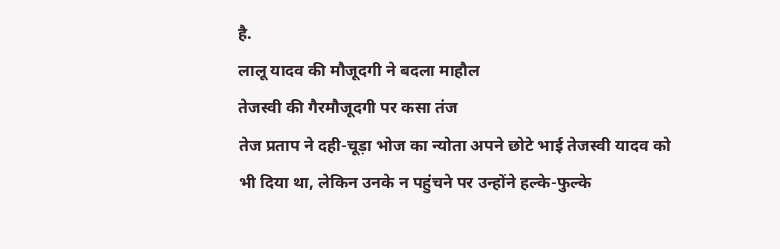है.
लालू यादव की मौजूदगी ने बदला माहौल
तेजस्वी की गैरमौजूदगी पर कसा तंज
तेज प्रताप ने दही-चूड़ा भोज का न्योता अपने छोटे भाई तेजस्वी यादव को भी दिया था, लेकिन उनके न पहुंचने पर उन्होंने हल्के-फुल्के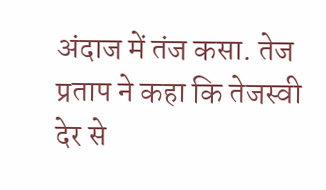अंदाज में तंज कसा. तेज प्रताप ने कहा कि तेजस्वी देर से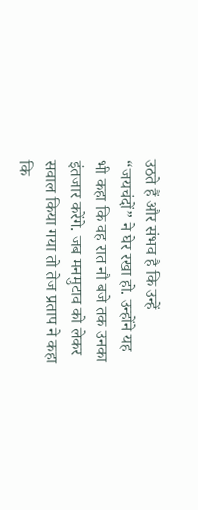उठते हैं और संभव है कि उन्हें “जयचंदों” ने घेर रखा हो. उन्होंने यह भी कहा कि वह रात नौ बजे तक उनका इंतजार करेंगे. जब मनमुटाव को लेकर सवाल किया गया तो तेज प्रताप ने कहा कि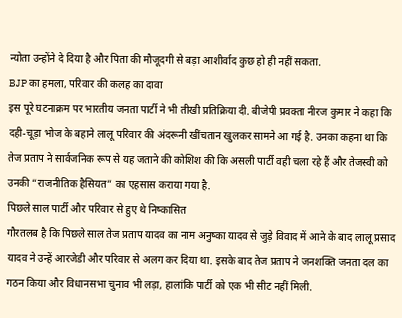न्योता उन्होंने दे दिया है और पिता की मौजूदगी से बड़ा आशीर्वाद कुछ हो ही नहीं सकता.
BJP का हमला, परिवार की कलह का दावा
इस पूरे घटनाक्रम पर भारतीय जनता पार्टी ने भी तीखी प्रतिक्रिया दी. बीजेपी प्रवक्ता नीरज कुमार ने कहा कि दही-चूड़ा भोज के बहाने लालू परिवार की अंदरूनी खींचतान खुलकर सामने आ गई है. उनका कहना था कि तेज प्रताप ने सार्वजनिक रूप से यह जताने की कोशिश की कि असली पार्टी वही चला रहे हैं और तेजस्वी को उनकी “राजनीतिक हैसियत” का एहसास कराया गया है.
पिछले साल पार्टी और परिवार से हुए थे निष्कासित
गौरतलब है कि पिछले साल तेज प्रताप यादव का नाम अनुष्का यादव से जुड़े विवाद में आने के बाद लालू प्रसाद यादव ने उन्हें आरजेडी और परिवार से अलग कर दिया था. इसके बाद तेज प्रताप ने जनशक्ति जनता दल का गठन किया और विधानसभा चुनाव भी लड़ा, हालांकि पार्टी को एक भी सीट नहीं मिली.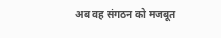अब वह संगठन को मजबूत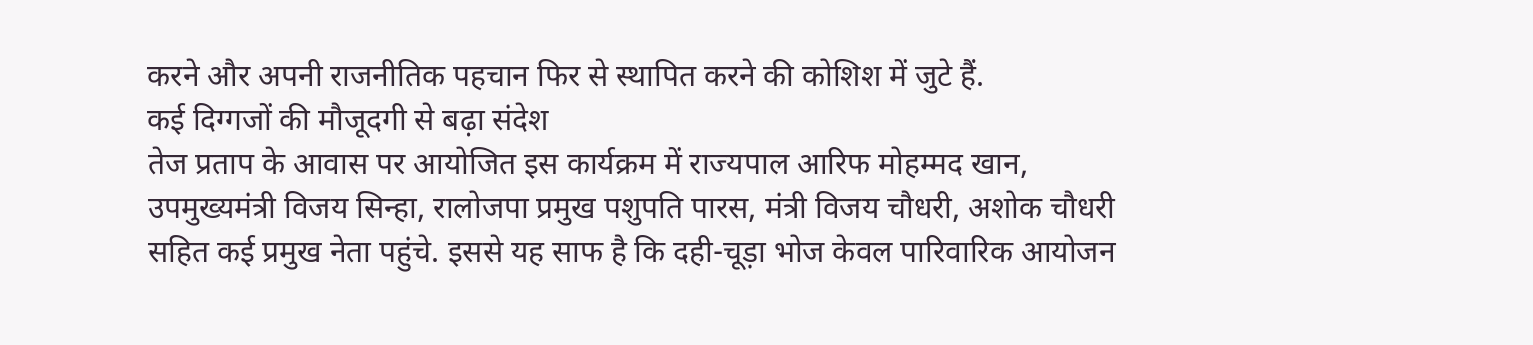करने और अपनी राजनीतिक पहचान फिर से स्थापित करने की कोशिश में जुटे हैं.
कई दिग्गजों की मौजूदगी से बढ़ा संदेश
तेज प्रताप के आवास पर आयोजित इस कार्यक्रम में राज्यपाल आरिफ मोहम्मद खान, उपमुख्यमंत्री विजय सिन्हा, रालोजपा प्रमुख पशुपति पारस, मंत्री विजय चौधरी, अशोक चौधरी सहित कई प्रमुख नेता पहुंचे. इससे यह साफ है कि दही-चूड़ा भोज केवल पारिवारिक आयोजन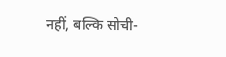नहीं, बल्कि सोची-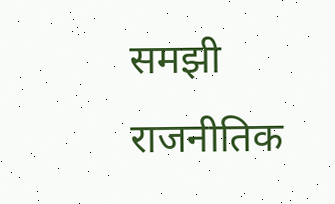समझी राजनीतिक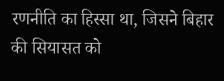रणनीति का हिस्सा था, जिसने बिहार की सियासत को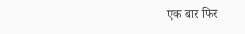एक बार फिर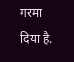गरमा दिया है.